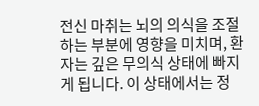전신 마취는 뇌의 의식을 조절하는 부분에 영향을 미치며, 환자는 깊은 무의식 상태에 빠지게 됩니다. 이 상태에서는 정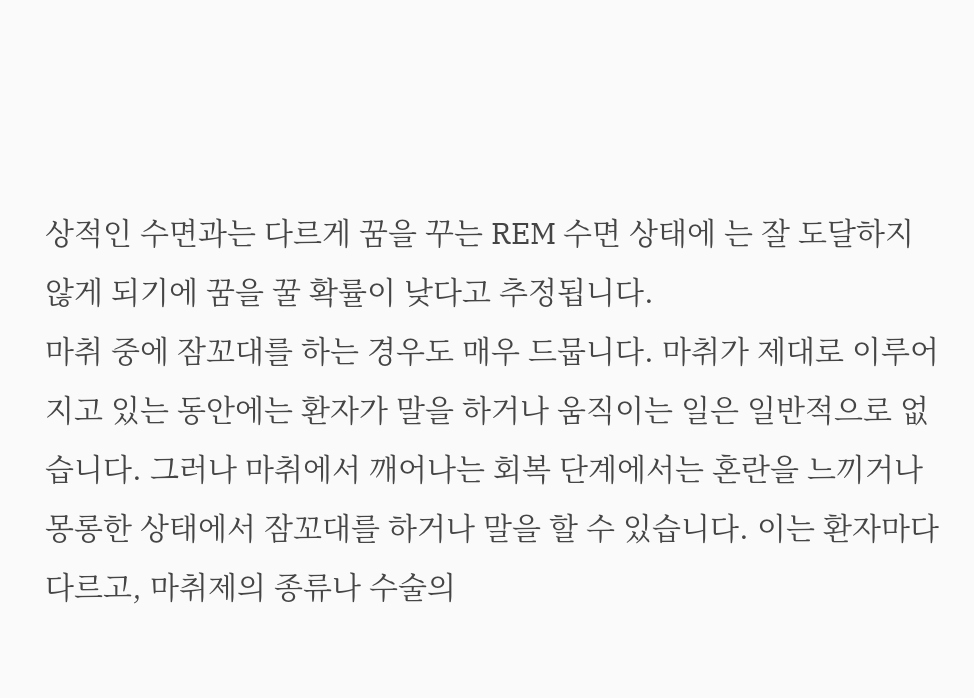상적인 수면과는 다르게 꿈을 꾸는 REM 수면 상태에 는 잘 도달하지 않게 되기에 꿈을 꿀 확률이 낮다고 추정됩니다.
마취 중에 잠꼬대를 하는 경우도 매우 드뭅니다. 마취가 제대로 이루어지고 있는 동안에는 환자가 말을 하거나 움직이는 일은 일반적으로 없습니다. 그러나 마취에서 깨어나는 회복 단계에서는 혼란을 느끼거나 몽롱한 상태에서 잠꼬대를 하거나 말을 할 수 있습니다. 이는 환자마다 다르고, 마취제의 종류나 수술의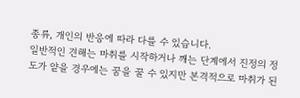종류, 개인의 반응에 따라 다를 수 있습니다.
일반적인 견해는 마취를 시작하거나 깨는 단계에서 진정의 정도가 얕을 경우에는 꿈을 꿀 수 있지만 본격적으로 마취가 된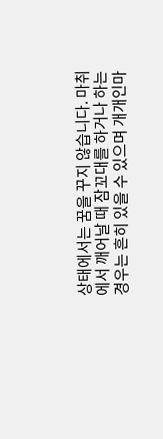상태에서는 꿈을 꾸지 않습니다. 마취에서 깨어날 때 잠꼬대를 하거나 하는 경우는 흔히 있을 수 있으며 개개인마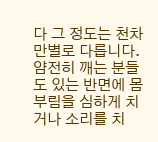다 그 정도는 천차만별로 다릅니다. 얌전히 깨는 분들도 있는 반면에 몸부림을 심하게 치거나 소리를 치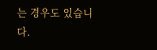는 경우도 있습니다.